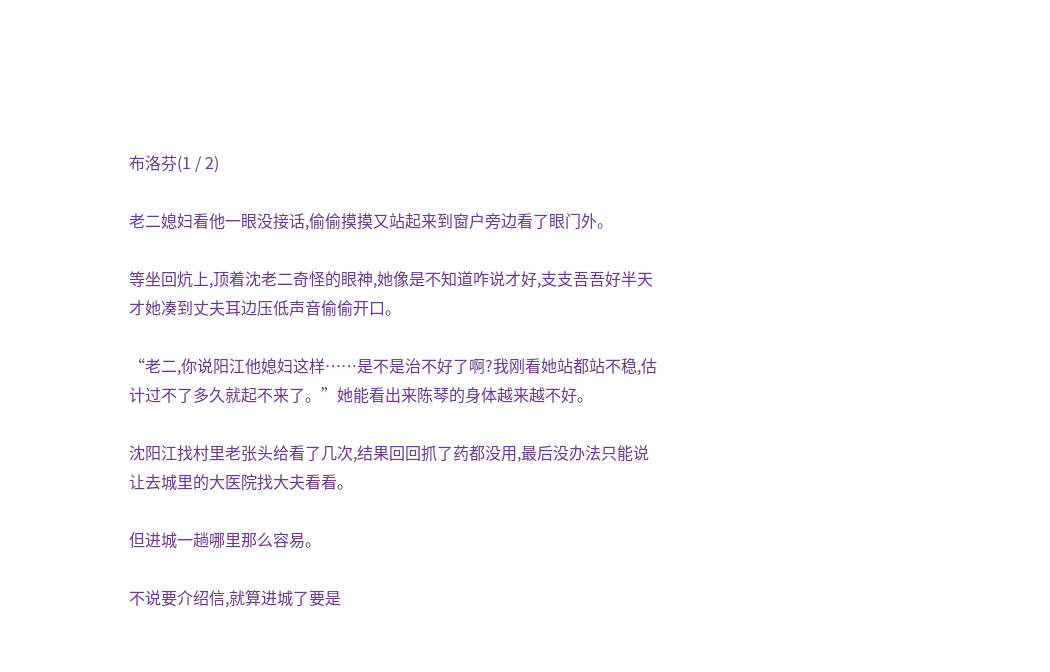布洛芬(1 / 2)

老二媳妇看他一眼没接话,偷偷摸摸又站起来到窗户旁边看了眼门外。

等坐回炕上,顶着沈老二奇怪的眼神,她像是不知道咋说才好,支支吾吾好半天才她凑到丈夫耳边压低声音偷偷开口。

“老二,你说阳江他媳妇这样……是不是治不好了啊?我刚看她站都站不稳,估计过不了多久就起不来了。”她能看出来陈琴的身体越来越不好。

沈阳江找村里老张头给看了几次,结果回回抓了药都没用,最后没办法只能说让去城里的大医院找大夫看看。

但进城一趟哪里那么容易。

不说要介绍信,就算进城了要是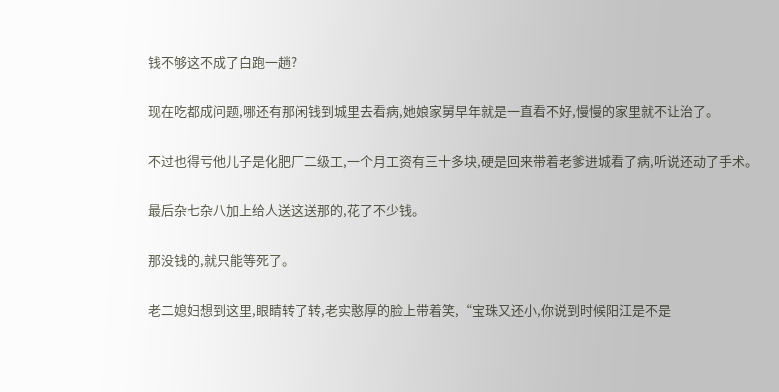钱不够这不成了白跑一趟?

现在吃都成问题,哪还有那闲钱到城里去看病,她娘家舅早年就是一直看不好,慢慢的家里就不让治了。

不过也得亏他儿子是化肥厂二级工,一个月工资有三十多块,硬是回来带着老爹进城看了病,听说还动了手术。

最后杂七杂八加上给人送这送那的,花了不少钱。

那没钱的,就只能等死了。

老二媳妇想到这里,眼睛转了转,老实憨厚的脸上带着笑,“宝珠又还小,你说到时候阳江是不是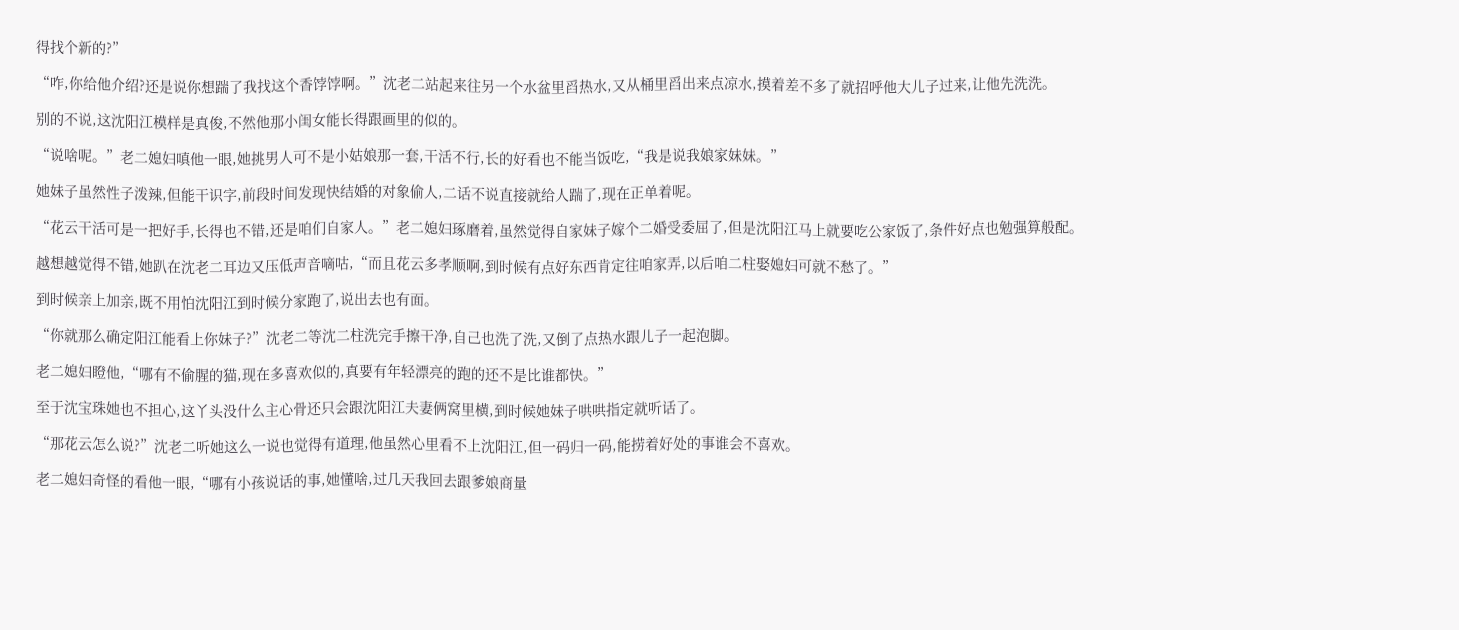得找个新的?”

“咋,你给他介绍?还是说你想踹了我找这个香饽饽啊。”沈老二站起来往另一个水盆里舀热水,又从桶里舀出来点凉水,摸着差不多了就招呼他大儿子过来,让他先洗洗。

别的不说,这沈阳江模样是真俊,不然他那小闺女能长得跟画里的似的。

“说啥呢。”老二媳妇嗔他一眼,她挑男人可不是小姑娘那一套,干活不行,长的好看也不能当饭吃,“我是说我娘家妹妹。”

她妹子虽然性子泼辣,但能干识字,前段时间发现快结婚的对象偷人,二话不说直接就给人踹了,现在正单着呢。

“花云干活可是一把好手,长得也不错,还是咱们自家人。”老二媳妇琢磨着,虽然觉得自家妹子嫁个二婚受委屈了,但是沈阳江马上就要吃公家饭了,条件好点也勉强算般配。

越想越觉得不错,她趴在沈老二耳边又压低声音嘀咕,“而且花云多孝顺啊,到时候有点好东西肯定往咱家弄,以后咱二柱娶媳妇可就不愁了。”

到时候亲上加亲,既不用怕沈阳江到时候分家跑了,说出去也有面。

“你就那么确定阳江能看上你妹子?”沈老二等沈二柱洗完手擦干净,自己也洗了洗,又倒了点热水跟儿子一起泡脚。

老二媳妇瞪他,“哪有不偷腥的猫,现在多喜欢似的,真要有年轻漂亮的跑的还不是比谁都快。”

至于沈宝珠她也不担心,这丫头没什么主心骨还只会跟沈阳江夫妻俩窝里横,到时候她妹子哄哄指定就听话了。

“那花云怎么说?”沈老二听她这么一说也觉得有道理,他虽然心里看不上沈阳江,但一码归一码,能捞着好处的事谁会不喜欢。

老二媳妇奇怪的看他一眼,“哪有小孩说话的事,她懂啥,过几天我回去跟爹娘商量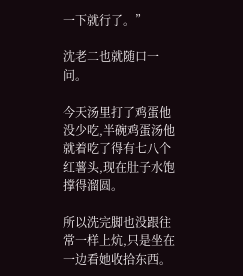一下就行了。”

沈老二也就随口一问。

今天汤里打了鸡蛋他没少吃,半碗鸡蛋汤他就着吃了得有七八个红薯头,现在肚子水饱撑得溜圆。

所以洗完脚也没跟往常一样上炕,只是坐在一边看她收拾东西。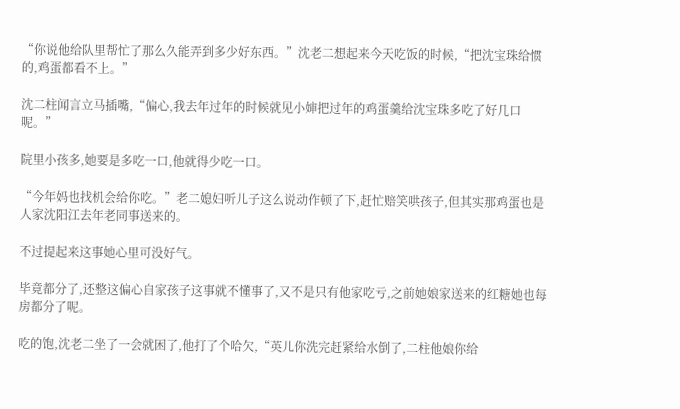“你说他给队里帮忙了那么久能弄到多少好东西。”沈老二想起来今天吃饭的时候,“把沈宝珠给惯的,鸡蛋都看不上。”

沈二柱闻言立马插嘴,“偏心,我去年过年的时候就见小婶把过年的鸡蛋羹给沈宝珠多吃了好几口呢。”

院里小孩多,她要是多吃一口,他就得少吃一口。

“今年妈也找机会给你吃。”老二媳妇听儿子这么说动作顿了下,赶忙赔笑哄孩子,但其实那鸡蛋也是人家沈阳江去年老同事送来的。

不过提起来这事她心里可没好气。

毕竟都分了,还整这偏心自家孩子这事就不懂事了,又不是只有他家吃亏,之前她娘家送来的红糖她也每房都分了呢。

吃的饱,沈老二坐了一会就困了,他打了个哈欠,“英儿你洗完赶紧给水倒了,二柱他娘你给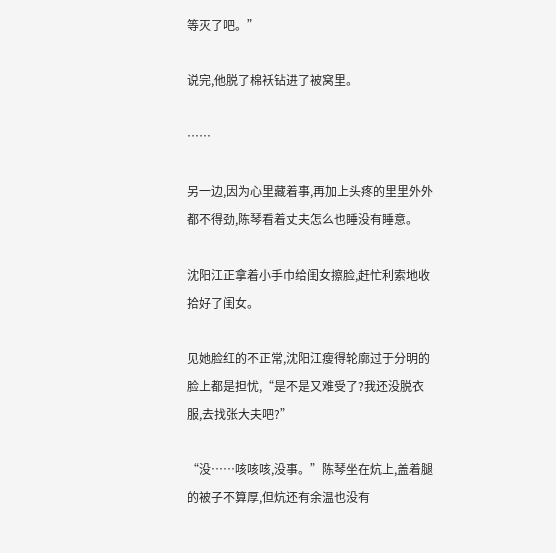等灭了吧。”

说完,他脱了棉袄钻进了被窝里。

……

另一边,因为心里藏着事,再加上头疼的里里外外都不得劲,陈琴看着丈夫怎么也睡没有睡意。

沈阳江正拿着小手巾给闺女擦脸,赶忙利索地收拾好了闺女。

见她脸红的不正常,沈阳江瘦得轮廓过于分明的脸上都是担忧,“是不是又难受了?我还没脱衣服,去找张大夫吧?”

“没……咳咳咳,没事。”陈琴坐在炕上,盖着腿的被子不算厚,但炕还有余温也没有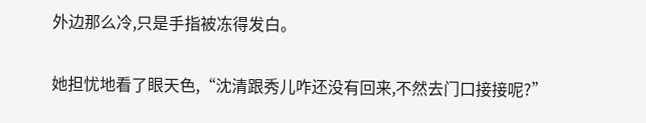外边那么冷,只是手指被冻得发白。

她担忧地看了眼天色,“沈清跟秀儿咋还没有回来,不然去门口接接呢?”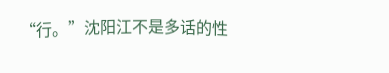“行。”沈阳江不是多话的性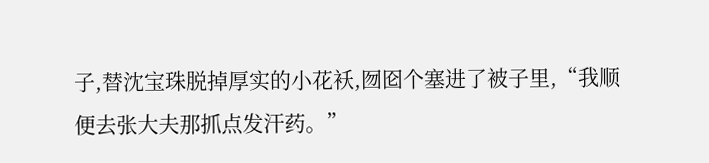子,替沈宝珠脱掉厚实的小花袄,囫囵个塞进了被子里,“我顺便去张大夫那抓点发汗药。”